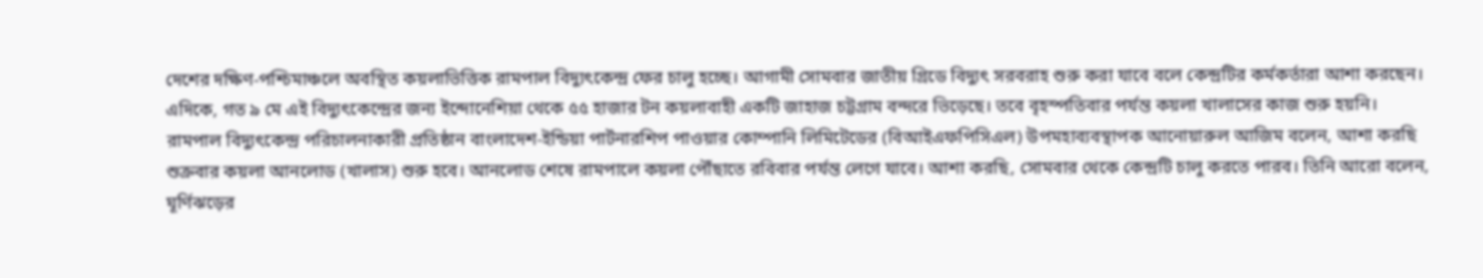দেশের দক্ষিণ-পশ্চিমাঞ্চলে অবস্থিত কয়লাভিত্তিক রামপাল বিদ্যুৎকেন্দ্র ফের চালু হচ্ছে। আগামী সোমবার জাতীয় গ্রিডে বিদ্যুৎ সরবরাহ শুরু করা যাবে বলে কেন্দ্রটির কর্মকর্তারা আশা করছেন।
এদিকে, গত ৯ মে এই বিদ্যুৎকেন্দ্রের জন্য ইন্দোনেশিয়া থেকে ৫৫ হাজার টন কয়লাবাহী একটি জাহাজ চট্টগ্রাম বন্দরে ভিড়েছে। তবে বৃহস্পতিবার পর্যন্ত কয়লা খালাসের কাজ শুরু হয়নি।
রামপাল বিদ্যুৎকেন্দ্র পরিচালনাকারী প্রতিষ্ঠান বাংলাদেশ-ইন্ডিয়া পার্টনারশিপ পাওয়ার কোম্পানি লিমিটেডের (বিআইএফপিসিএল) উপমহাব্যবস্থাপক আনোয়ারুল আজিম বলেন, আশা করছি শুক্রবার কয়লা আনলোড (খালাস) শুরু হবে। আনলোড শেষে রামপালে কয়লা পৌঁছাতে রবিবার পর্যন্ত লেগে যাবে। আশা করছি, সোমবার থেকে কেন্দ্রটি চালু করতে পারব। তিনি আরো বলেন, ঘূর্ণিঝড়ের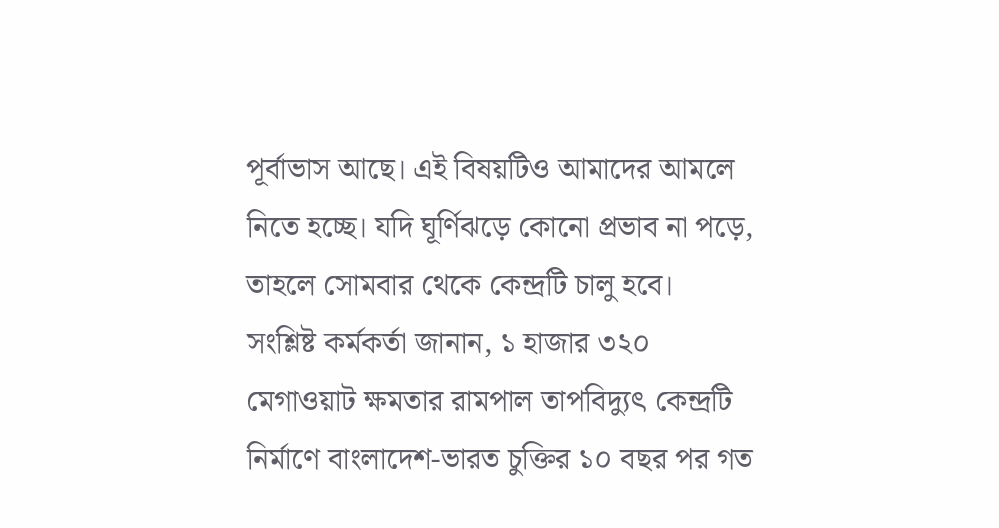পূর্বাভাস আছে। এই বিষয়টিও আমাদের আমলে নিতে হচ্ছে। যদি ঘূর্ণিঝড়ে কোনো প্রভাব না পড়ে, তাহলে সোমবার থেকে কেন্দ্রটি চালু হবে।
সংশ্লিষ্ট কর্মকর্তা জানান, ১ হাজার ৩২০ মেগাওয়াট ক্ষমতার রামপাল তাপবিদ্যুৎ কেন্দ্রটি নির্মাণে বাংলাদেশ-ভারত চুক্তির ১০ বছর পর গত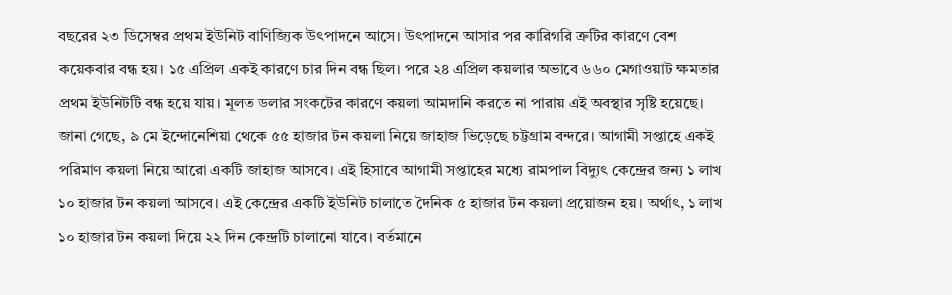বছরের ২৩ ডিসেম্বর প্রথম ইউনিট বাণিজ্যিক উৎপাদনে আসে। উৎপাদনে আসার পর কারিগরি ত্রুটির কারণে বেশ কয়েকবার বন্ধ হয়। ১৫ এপ্রিল একই কারণে চার দিন বন্ধ ছিল। পরে ২৪ এপ্রিল কয়লার অভাবে ৬৬০ মেগাওয়াট ক্ষমতার প্রথম ইউনিটটি বন্ধ হয়ে যায়। মূলত ডলার সংকটের কারণে কয়লা আমদানি করতে না পারায় এই অবস্থার সৃষ্টি হয়েছে।
জানা গেছে, ৯ মে ইন্দোনেশিয়া থেকে ৫৫ হাজার টন কয়লা নিয়ে জাহাজ ভিড়েছে চট্টগ্রাম বন্দরে। আগামী সপ্তাহে একই পরিমাণ কয়লা নিয়ে আরো একটি জাহাজ আসবে। এই হিসাবে আগামী সপ্তাহের মধ্যে রামপাল বিদ্যুৎ কেন্দ্রের জন্য ১ লাখ ১০ হাজার টন কয়লা আসবে। এই কেন্দ্রের একটি ইউনিট চালাতে দৈনিক ৫ হাজার টন কয়লা প্রয়োজন হয়। অর্থাৎ, ১ লাখ ১০ হাজার টন কয়লা দিয়ে ২২ দিন কেন্দ্রটি চালানো যাবে। বর্তমানে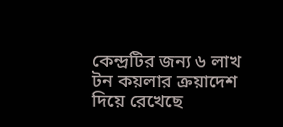কেন্দ্রটির জন্য ৬ লাখ টন কয়লার ক্রয়াদেশ দিয়ে রেখেছে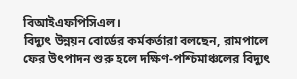বিআইএফপিসিএল।
বিদ্যুৎ উন্নয়ন বোর্ডের কর্মকর্তারা বলছেন, রামপালে ফের উৎপাদন শুরু হলে দক্ষিণ-পশ্চিমাঞ্চলের বিদ্যুৎ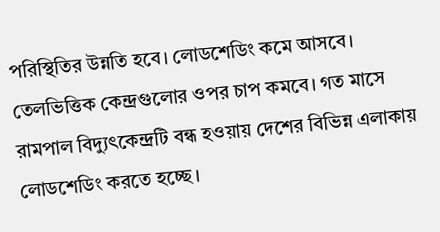পরিস্থিতির উন্নতি হবে। লোডশেডিং কমে আসবে। তেলভিত্তিক কেন্দ্রগুলোর ওপর চাপ কমবে। গত মাসে রামপাল বিদ্যুৎকেন্দ্রটি বন্ধ হওয়ায় দেশের বিভিন্ন এলাকায় লোডশেডিং করতে হচ্ছে।